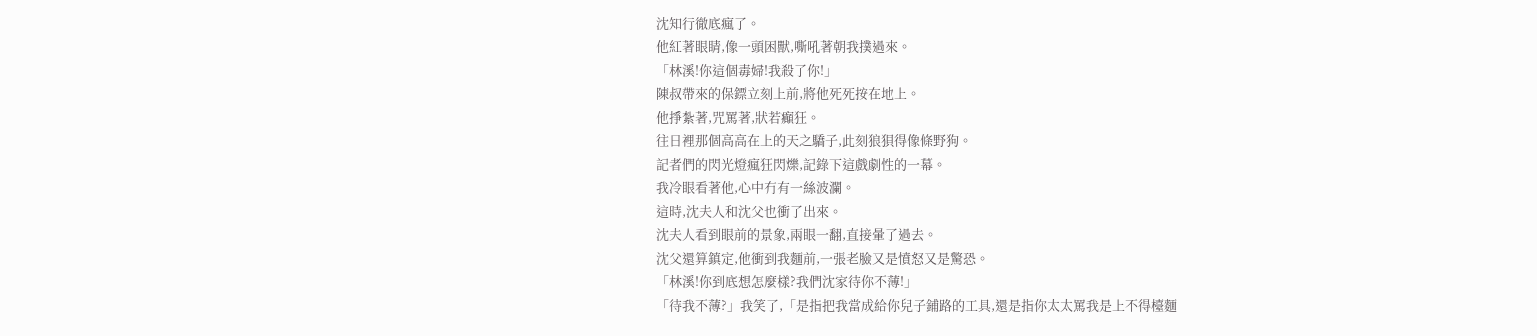沈知行徹底瘋了。
他紅著眼睛,像一頭困獸,嘶吼著朝我撲過來。
「林溪!你這個毒婦!我殺了你!」
陳叔帶來的保鏢立刻上前,將他死死按在地上。
他掙紮著,咒罵著,狀若癲狂。
往日裡那個高高在上的天之驕子,此刻狼狽得像條野狗。
記者們的閃光燈瘋狂閃爍,記錄下這戲劇性的一幕。
我冷眼看著他,心中冇有一絲波瀾。
這時,沈夫人和沈父也衝了出來。
沈夫人看到眼前的景象,兩眼一翻,直接暈了過去。
沈父還算鎮定,他衝到我麵前,一張老臉又是憤怒又是驚恐。
「林溪!你到底想怎麼樣?我們沈家待你不薄!」
「待我不薄?」我笑了,「是指把我當成給你兒子鋪路的工具,還是指你太太罵我是上不得檯麵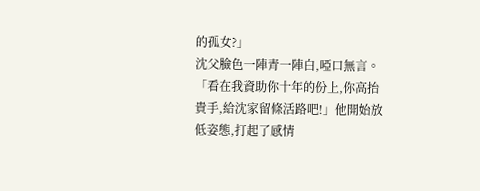的孤女?」
沈父臉色一陣青一陣白,啞口無言。
「看在我資助你十年的份上,你高抬貴手,給沈家留條活路吧!」他開始放低姿態,打起了感情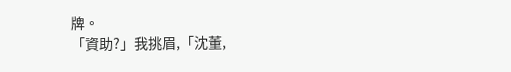牌。
「資助?」我挑眉,「沈董,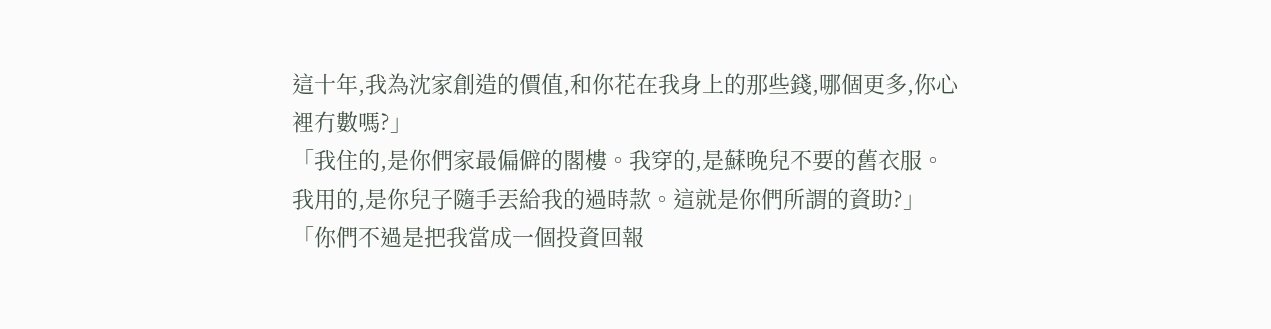這十年,我為沈家創造的價值,和你花在我身上的那些錢,哪個更多,你心裡冇數嗎?」
「我住的,是你們家最偏僻的閣樓。我穿的,是蘇晚兒不要的舊衣服。我用的,是你兒子隨手丟給我的過時款。這就是你們所謂的資助?」
「你們不過是把我當成一個投資回報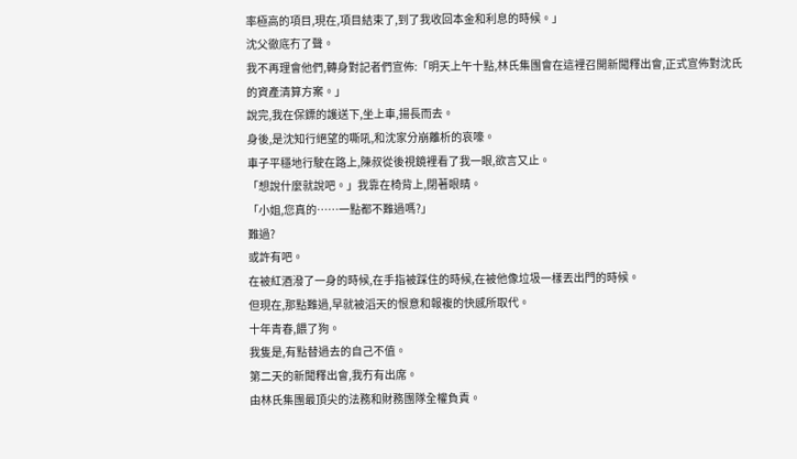率極高的項目,現在,項目結束了,到了我收回本金和利息的時候。」
沈父徹底冇了聲。
我不再理會他們,轉身對記者們宣佈:「明天上午十點,林氏集團會在這裡召開新聞釋出會,正式宣佈對沈氏的資產清算方案。」
說完,我在保鏢的護送下,坐上車,揚長而去。
身後,是沈知行絕望的嘶吼,和沈家分崩離析的哀嚎。
車子平穩地行駛在路上,陳叔從後視鏡裡看了我一眼,欲言又止。
「想說什麼就說吧。」我靠在椅背上,閉著眼睛。
「小姐,您真的……一點都不難過嗎?」
難過?
或許有吧。
在被紅酒潑了一身的時候,在手指被踩住的時候,在被他像垃圾一樣丟出門的時候。
但現在,那點難過,早就被滔天的恨意和報複的快感所取代。
十年青春,餵了狗。
我隻是,有點替過去的自己不值。
第二天的新聞釋出會,我冇有出席。
由林氏集團最頂尖的法務和財務團隊全權負責。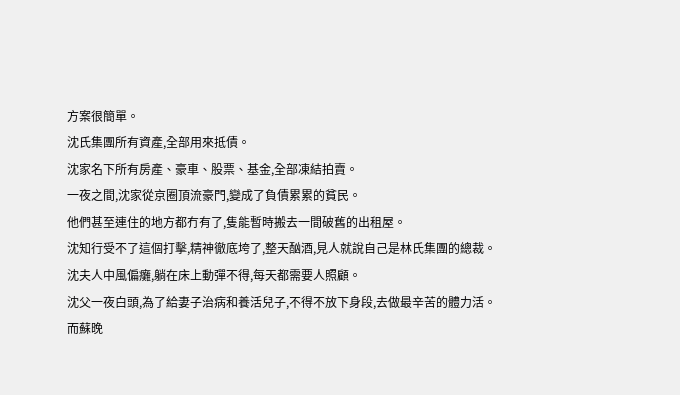方案很簡單。
沈氏集團所有資產,全部用來抵債。
沈家名下所有房產、豪車、股票、基金,全部凍結拍賣。
一夜之間,沈家從京圈頂流豪門,變成了負債累累的貧民。
他們甚至連住的地方都冇有了,隻能暫時搬去一間破舊的出租屋。
沈知行受不了這個打擊,精神徹底垮了,整天酗酒,見人就說自己是林氏集團的總裁。
沈夫人中風偏癱,躺在床上動彈不得,每天都需要人照顧。
沈父一夜白頭,為了給妻子治病和養活兒子,不得不放下身段,去做最辛苦的體力活。
而蘇晚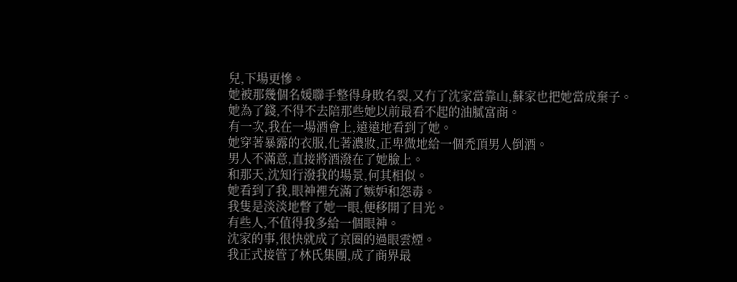兒,下場更慘。
她被那幾個名媛聯手整得身敗名裂,又冇了沈家當靠山,蘇家也把她當成棄子。
她為了錢,不得不去陪那些她以前最看不起的油膩富商。
有一次,我在一場酒會上,遠遠地看到了她。
她穿著暴露的衣服,化著濃妝,正卑微地給一個禿頂男人倒酒。
男人不滿意,直接將酒潑在了她臉上。
和那天,沈知行潑我的場景,何其相似。
她看到了我,眼神裡充滿了嫉妒和怨毒。
我隻是淡淡地瞥了她一眼,便移開了目光。
有些人,不值得我多給一個眼神。
沈家的事,很快就成了京圈的過眼雲煙。
我正式接管了林氏集團,成了商界最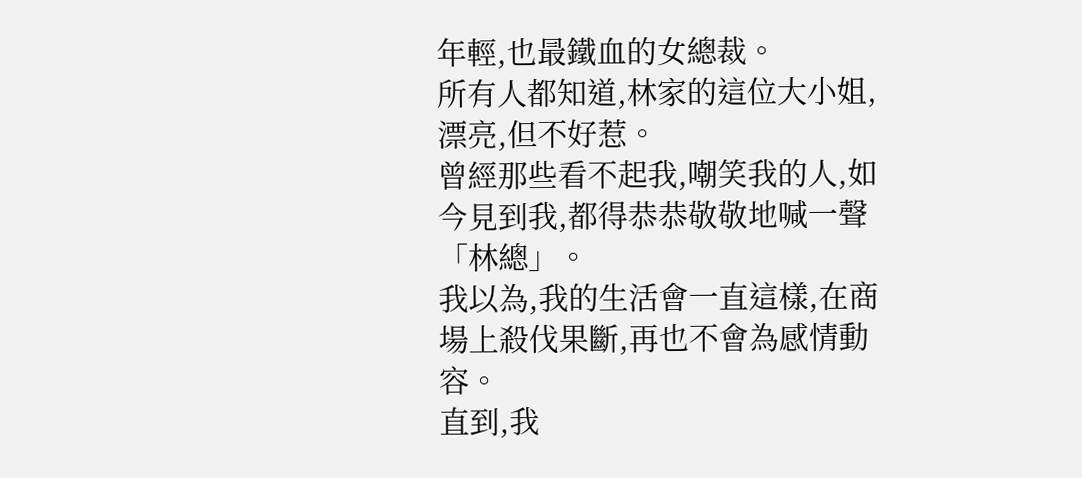年輕,也最鐵血的女總裁。
所有人都知道,林家的這位大小姐,漂亮,但不好惹。
曾經那些看不起我,嘲笑我的人,如今見到我,都得恭恭敬敬地喊一聲「林總」。
我以為,我的生活會一直這樣,在商場上殺伐果斷,再也不會為感情動容。
直到,我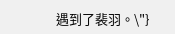遇到了裴羽。\"}